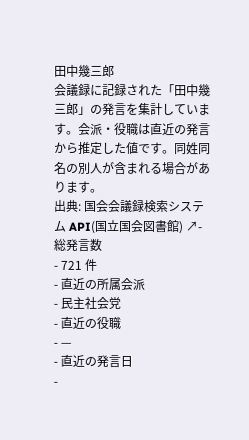田中幾三郎
会議録に記録された「田中幾三郎」の発言を集計しています。会派・役職は直近の発言から推定した値です。同姓同名の別人が含まれる場合があります。
出典: 国会会議録検索システム API(国立国会図書館) ↗- 総発言数
- 721 件
- 直近の所属会派
- 民主社会党
- 直近の役職
- —
- 直近の発言日
-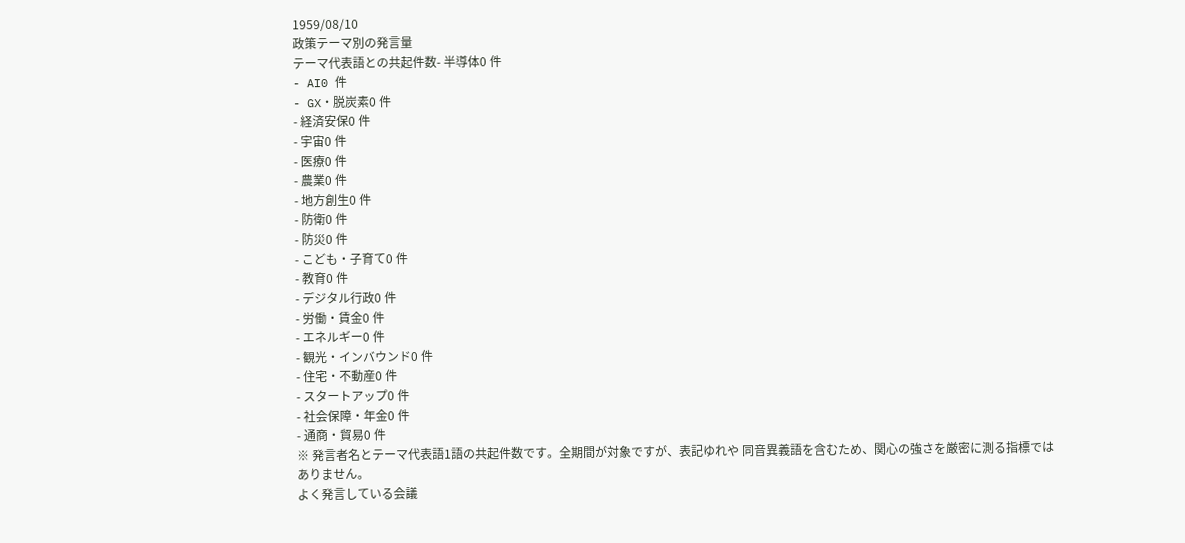1959/08/10
政策テーマ別の発言量
テーマ代表語との共起件数- 半導体0 件
- AI0 件
- GX・脱炭素0 件
- 経済安保0 件
- 宇宙0 件
- 医療0 件
- 農業0 件
- 地方創生0 件
- 防衛0 件
- 防災0 件
- こども・子育て0 件
- 教育0 件
- デジタル行政0 件
- 労働・賃金0 件
- エネルギー0 件
- 観光・インバウンド0 件
- 住宅・不動産0 件
- スタートアップ0 件
- 社会保障・年金0 件
- 通商・貿易0 件
※ 発言者名とテーマ代表語1語の共起件数です。全期間が対象ですが、表記ゆれや 同音異義語を含むため、関心の強さを厳密に測る指標ではありません。
よく発言している会議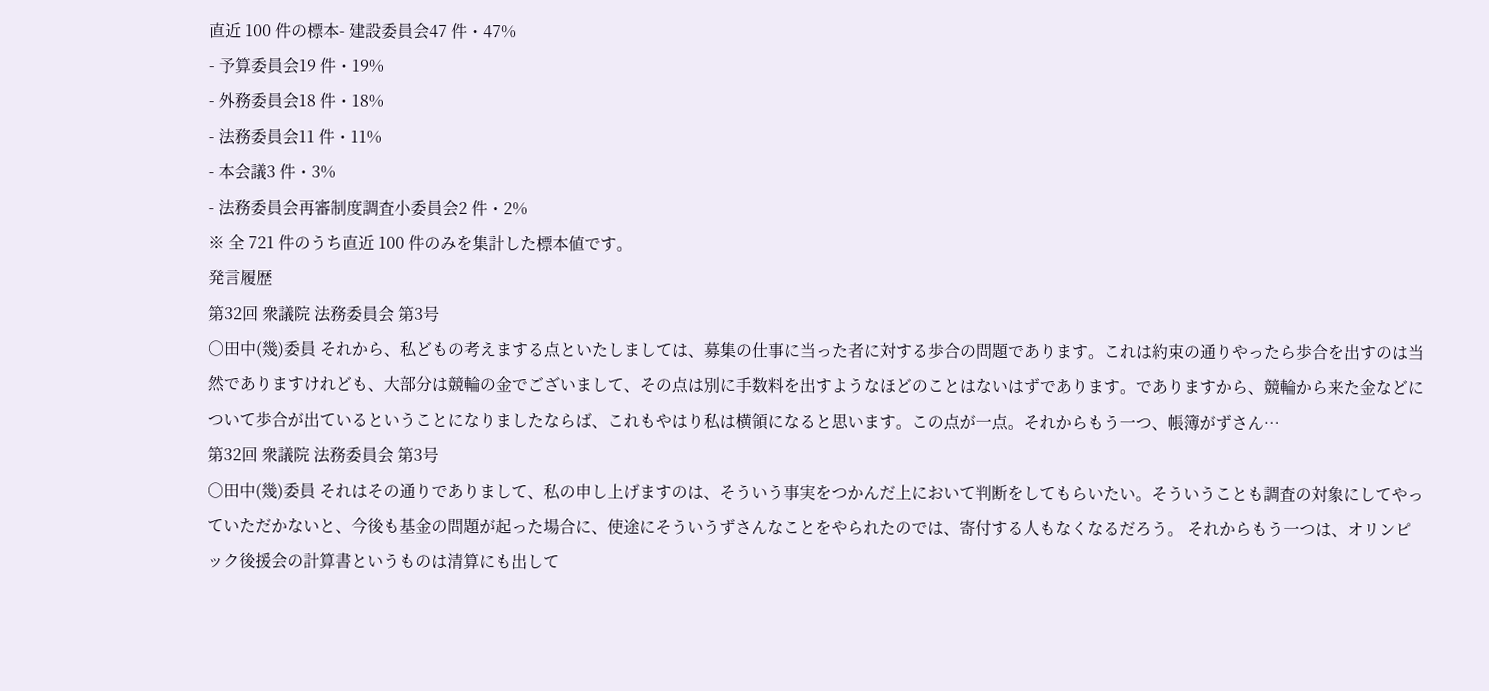直近 100 件の標本- 建設委員会47 件・47%
- 予算委員会19 件・19%
- 外務委員会18 件・18%
- 法務委員会11 件・11%
- 本会議3 件・3%
- 法務委員会再審制度調査小委員会2 件・2%
※ 全 721 件のうち直近 100 件のみを集計した標本値です。
発言履歴
第32回 衆議院 法務委員会 第3号
○田中(幾)委員 それから、私どもの考えまする点といたしましては、募集の仕事に当った者に対する歩合の問題であります。これは約束の通りやったら歩合を出すのは当然でありますけれども、大部分は競輪の金でございまして、その点は別に手数料を出すようなほどのことはないはずであります。でありますから、競輪から来た金などについて歩合が出ているということになりましたならば、これもやはり私は横領になると思います。この点が一点。それからもう一つ、帳簿がずさん…
第32回 衆議院 法務委員会 第3号
○田中(幾)委員 それはその通りでありまして、私の申し上げますのは、そういう事実をつかんだ上において判断をしてもらいたい。そういうことも調査の対象にしてやっていただかないと、今後も基金の問題が起った場合に、使途にそういうずさんなことをやられたのでは、寄付する人もなくなるだろう。 それからもう一つは、オリンピック後援会の計算書というものは清算にも出して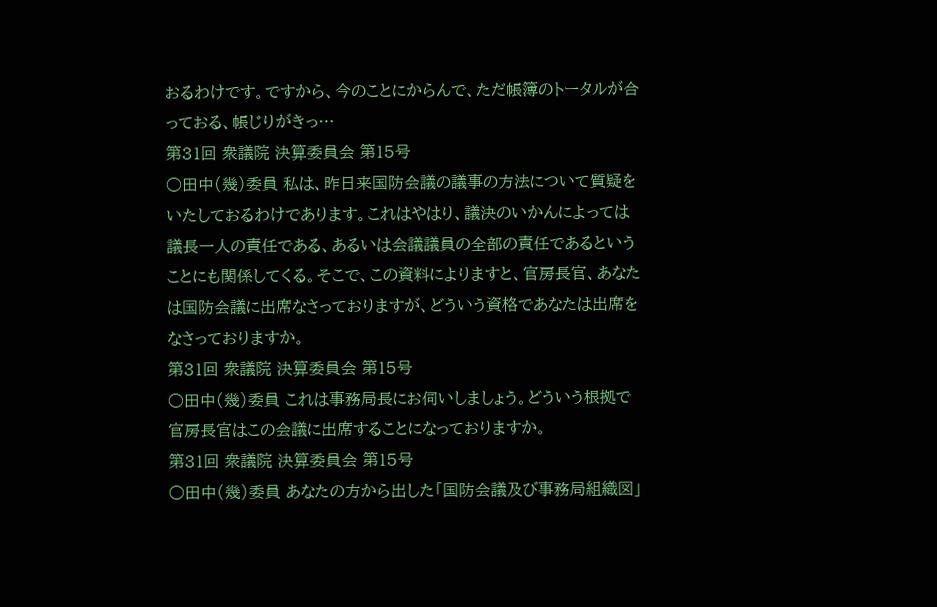おるわけです。ですから、今のことにからんで、ただ帳簿のトータルが合っておる、帳じりがきっ…
第31回 衆議院 決算委員会 第15号
○田中(幾)委員 私は、昨日来国防会議の議事の方法について質疑をいたしておるわけであります。これはやはり、議決のいかんによっては議長一人の責任である、あるいは会議議員の全部の責任であるということにも関係してくる。そこで、この資料によりますと、官房長官、あなたは国防会議に出席なさっておりますが、どういう資格であなたは出席をなさっておりますか。
第31回 衆議院 決算委員会 第15号
○田中(幾)委員 これは事務局長にお伺いしましょう。どういう根拠で官房長官はこの会議に出席することになっておりますか。
第31回 衆議院 決算委員会 第15号
○田中(幾)委員 あなたの方から出した「国防会議及び事務局組織図」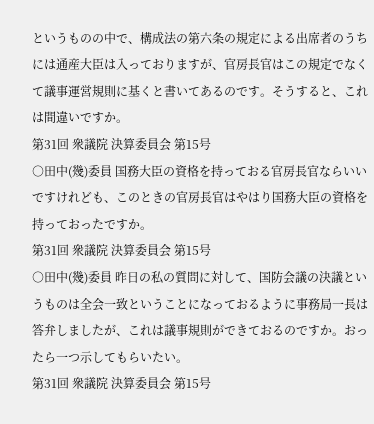というものの中で、構成法の第六条の規定による出席者のうちには通産大臣は入っておりますが、官房長官はこの規定でなくて議事運営規則に基くと書いてあるのです。そうすると、これは間違いですか。
第31回 衆議院 決算委員会 第15号
○田中(幾)委員 国務大臣の資格を持っておる官房長官ならいいですけれども、このときの官房長官はやはり国務大臣の資格を持っておったですか。
第31回 衆議院 決算委員会 第15号
○田中(幾)委員 昨日の私の質問に対して、国防会議の決議というものは全会一致ということになっておるように事務局一長は答弁しましたが、これは議事規則ができておるのですか。おったら一つ示してもらいたい。
第31回 衆議院 決算委員会 第15号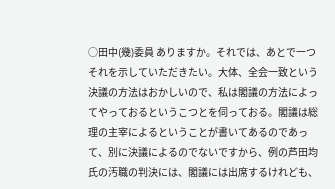○田中(幾)委員 ありますか。それでは、あとで一つそれを示していただきたい。大体、全会一致という決議の方法はおかしいので、私は閣議の方法によってやっておるというこつとを伺っておる。閣議は総理の主宰によるということが書いてあるのであって、別に決議によるのでないですから、例の芦田均氏の汚職の判決には、閣議には出席するけれども、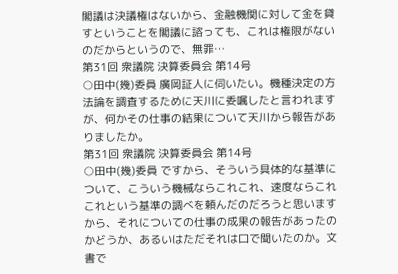閣議は決議権はないから、金融機関に対して金を貸すということを閣議に諮っても、これは権限がないのだからというので、無罪…
第31回 衆議院 決算委員会 第14号
○田中(幾)委員 廣岡証人に伺いたい。機種決定の方法論を調査するために天川に委嘱したと言われますが、何かその仕事の結果について天川から報告がありましたか。
第31回 衆議院 決算委員会 第14号
○田中(幾)委員 ですから、そういう具体的な基準について、こういう機械ならこれこれ、速度ならこれこれという基準の調べを頼んだのだろうと思いますから、それについての仕事の成果の報告があったのかどうか、あるいはただそれは口で聞いたのか。文書で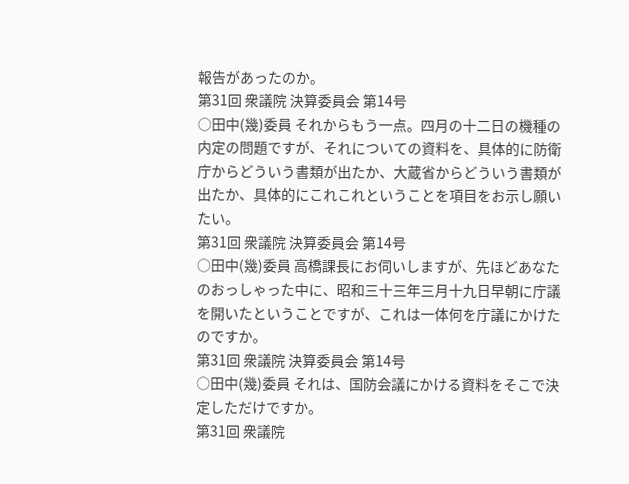報告があったのか。
第31回 衆議院 決算委員会 第14号
○田中(幾)委員 それからもう一点。四月の十二日の機種の内定の問題ですが、それについての資料を、具体的に防衛庁からどういう書類が出たか、大蔵省からどういう書類が出たか、具体的にこれこれということを項目をお示し願いたい。
第31回 衆議院 決算委員会 第14号
○田中(幾)委員 高橋課長にお伺いしますが、先ほどあなたのおっしゃった中に、昭和三十三年三月十九日早朝に庁議を開いたということですが、これは一体何を庁議にかけたのですか。
第31回 衆議院 決算委員会 第14号
○田中(幾)委員 それは、国防会議にかける資料をそこで決定しただけですか。
第31回 衆議院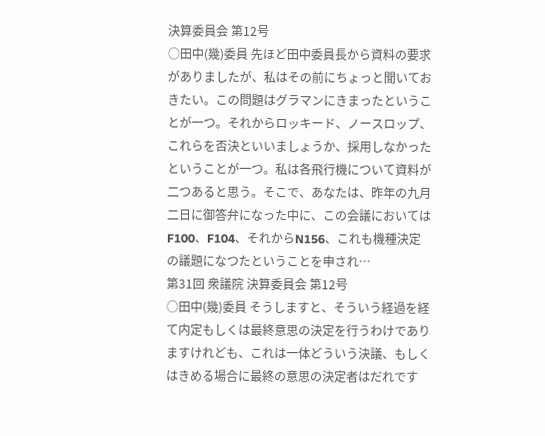決算委員会 第12号
○田中(幾)委員 先ほど田中委員長から資料の要求がありましたが、私はその前にちょっと聞いておきたい。この問題はグラマンにきまったということが一つ。それからロッキード、ノースロップ、これらを否決といいましょうか、採用しなかったということが一つ。私は各飛行機について資料が二つあると思う。そこで、あなたは、昨年の九月二日に御答弁になった中に、この会議においてはF100、F104、それからN156、これも機種決定の議題になつたということを申され…
第31回 衆議院 決算委員会 第12号
○田中(幾)委員 そうしますと、そういう経過を経て内定もしくは最終意思の決定を行うわけでありますけれども、これは一体どういう決議、もしくはきめる場合に最終の意思の決定者はだれです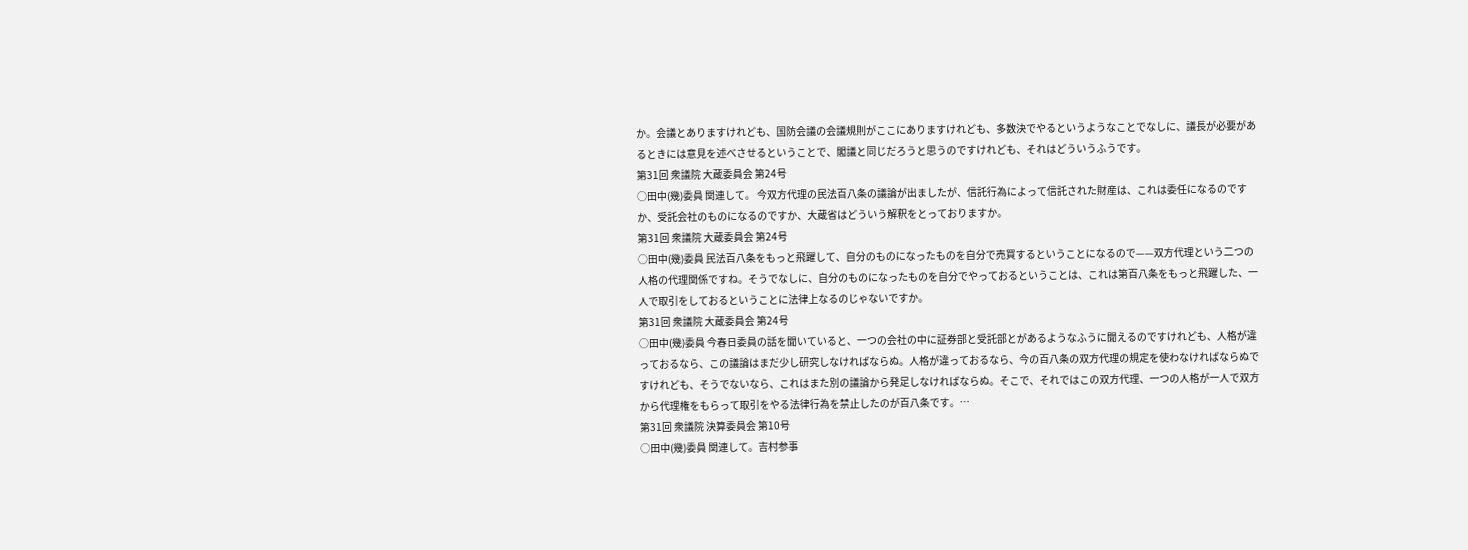か。会議とありますけれども、国防会議の会議規則がここにありますけれども、多数決でやるというようなことでなしに、議長が必要があるときには意見を述べさせるということで、閣議と同じだろうと思うのですけれども、それはどういうふうです。
第31回 衆議院 大蔵委員会 第24号
○田中(幾)委員 関連して。 今双方代理の民法百八条の議論が出ましたが、信託行為によって信託された財産は、これは委任になるのですか、受託会社のものになるのですか、大蔵省はどういう解釈をとっておりますか。
第31回 衆議院 大蔵委員会 第24号
○田中(幾)委員 民法百八条をもっと飛躍して、自分のものになったものを自分で売買するということになるので——双方代理という二つの人格の代理関係ですね。そうでなしに、自分のものになったものを自分でやっておるということは、これは第百八条をもっと飛躍した、一人で取引をしておるということに法律上なるのじゃないですか。
第31回 衆議院 大蔵委員会 第24号
○田中(幾)委員 今春日委員の話を聞いていると、一つの会社の中に証券部と受託部とがあるようなふうに聞えるのですけれども、人格が違っておるなら、この議論はまだ少し研究しなければならぬ。人格が違っておるなら、今の百八条の双方代理の規定を使わなければならぬですけれども、そうでないなら、これはまた別の議論から発足しなければならぬ。そこで、それではこの双方代理、一つの人格が一人で双方から代理権をもらって取引をやる法律行為を禁止したのが百八条です。…
第31回 衆議院 決算委員会 第10号
○田中(幾)委員 関連して。吉村参事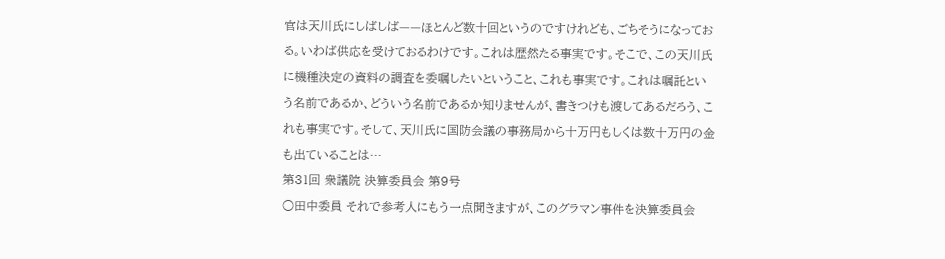官は天川氏にしばしば——ほとんど数十回というのですけれども、ごちそうになっておる。いわば供応を受けておるわけです。これは歴然たる事実です。そこで、この天川氏に機種決定の資料の調査を委嘱したいということ、これも事実です。これは嘱託という名前であるか、どういう名前であるか知りませんが、書きつけも渡してあるだろう、これも事実です。そして、天川氏に国防会議の事務局から十万円もしくは数十万円の金も出ていることは…
第31回 衆議院 決算委員会 第9号
○田中委員 それで参考人にもう一点聞きますが、このグラマン事件を決算委員会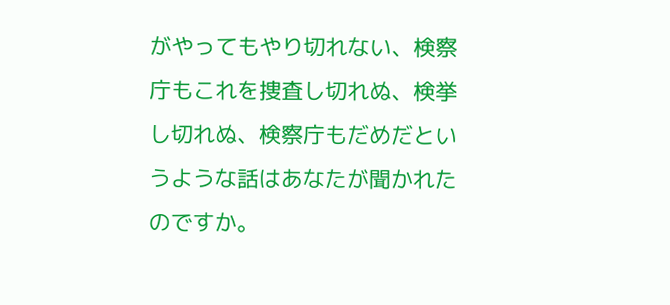がやってもやり切れない、検察庁もこれを捜査し切れぬ、検挙し切れぬ、検察庁もだめだというような話はあなたが聞かれたのですか。